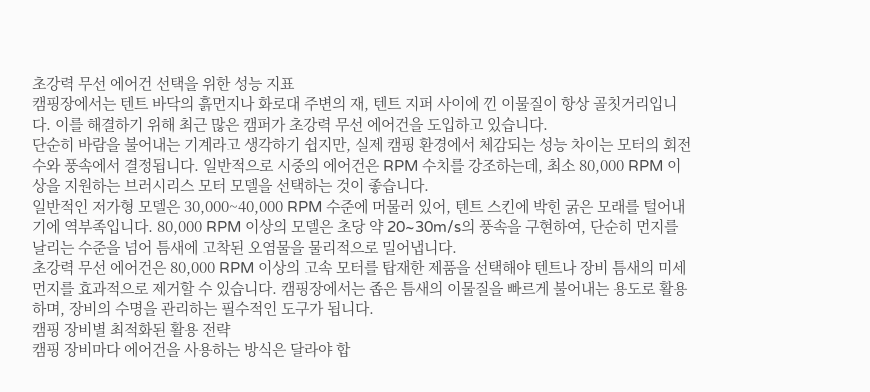초강력 무선 에어건 선택을 위한 성능 지표
캠핑장에서는 텐트 바닥의 흙먼지나 화로대 주변의 재, 텐트 지퍼 사이에 낀 이물질이 항상 골칫거리입니다. 이를 해결하기 위해 최근 많은 캠퍼가 초강력 무선 에어건을 도입하고 있습니다.
단순히 바람을 불어내는 기계라고 생각하기 쉽지만, 실제 캠핑 환경에서 체감되는 성능 차이는 모터의 회전수와 풍속에서 결정됩니다. 일반적으로 시중의 에어건은 RPM 수치를 강조하는데, 최소 80,000 RPM 이상을 지원하는 브러시리스 모터 모델을 선택하는 것이 좋습니다.
일반적인 저가형 모델은 30,000~40,000 RPM 수준에 머물러 있어, 텐트 스킨에 박힌 굵은 모래를 털어내기에 역부족입니다. 80,000 RPM 이상의 모델은 초당 약 20~30m/s의 풍속을 구현하여, 단순히 먼지를 날리는 수준을 넘어 틈새에 고착된 오염물을 물리적으로 밀어냅니다.
초강력 무선 에어건은 80,000 RPM 이상의 고속 모터를 탑재한 제품을 선택해야 텐트나 장비 틈새의 미세먼지를 효과적으로 제거할 수 있습니다. 캠핑장에서는 좁은 틈새의 이물질을 빠르게 불어내는 용도로 활용하며, 장비의 수명을 관리하는 필수적인 도구가 됩니다.
캠핑 장비별 최적화된 활용 전략
캠핑 장비마다 에어건을 사용하는 방식은 달라야 합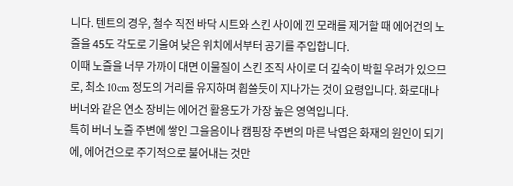니다. 텐트의 경우, 철수 직전 바닥 시트와 스킨 사이에 낀 모래를 제거할 때 에어건의 노즐을 45도 각도로 기울여 낮은 위치에서부터 공기를 주입합니다.
이때 노즐을 너무 가까이 대면 이물질이 스킨 조직 사이로 더 깊숙이 박힐 우려가 있으므로, 최소 10cm 정도의 거리를 유지하며 휩쓸듯이 지나가는 것이 요령입니다. 화로대나 버너와 같은 연소 장비는 에어건 활용도가 가장 높은 영역입니다.
특히 버너 노즐 주변에 쌓인 그을음이나 캠핑장 주변의 마른 낙엽은 화재의 원인이 되기에, 에어건으로 주기적으로 불어내는 것만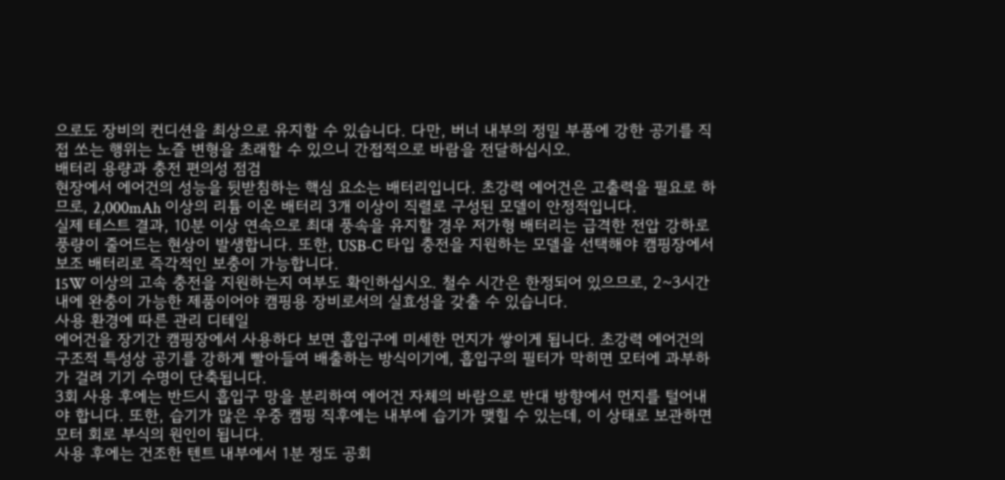으로도 장비의 컨디션을 최상으로 유지할 수 있습니다. 다만, 버너 내부의 정밀 부품에 강한 공기를 직접 쏘는 행위는 노즐 변형을 초래할 수 있으니 간접적으로 바람을 전달하십시오.
배터리 용량과 충전 편의성 점검
현장에서 에어건의 성능을 뒷받침하는 핵심 요소는 배터리입니다. 초강력 에어건은 고출력을 필요로 하므로, 2,000mAh 이상의 리튬 이온 배터리 3개 이상이 직렬로 구성된 모델이 안정적입니다.
실제 테스트 결과, 10분 이상 연속으로 최대 풍속을 유지할 경우 저가형 배터리는 급격한 전압 강하로 풍량이 줄어드는 현상이 발생합니다. 또한, USB-C 타입 충전을 지원하는 모델을 선택해야 캠핑장에서 보조 배터리로 즉각적인 보충이 가능합니다.
15W 이상의 고속 충전을 지원하는지 여부도 확인하십시오. 철수 시간은 한정되어 있으므로, 2~3시간 내에 완충이 가능한 제품이어야 캠핑용 장비로서의 실효성을 갖출 수 있습니다.
사용 환경에 따른 관리 디테일
에어건을 장기간 캠핑장에서 사용하다 보면 흡입구에 미세한 먼지가 쌓이게 됩니다. 초강력 에어건의 구조적 특성상 공기를 강하게 빨아들여 배출하는 방식이기에, 흡입구의 필터가 막히면 모터에 과부하가 걸려 기기 수명이 단축됩니다.
3회 사용 후에는 반드시 흡입구 망을 분리하여 에어건 자체의 바람으로 반대 방향에서 먼지를 털어내야 합니다. 또한, 습기가 많은 우중 캠핑 직후에는 내부에 습기가 맺힐 수 있는데, 이 상태로 보관하면 모터 회로 부식의 원인이 됩니다.
사용 후에는 건조한 텐트 내부에서 1분 정도 공회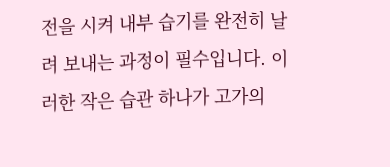전을 시켜 내부 습기를 완전히 날려 보내는 과정이 필수입니다. 이러한 작은 습관 하나가 고가의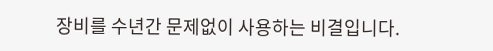장비를 수년간 문제없이 사용하는 비결입니다.